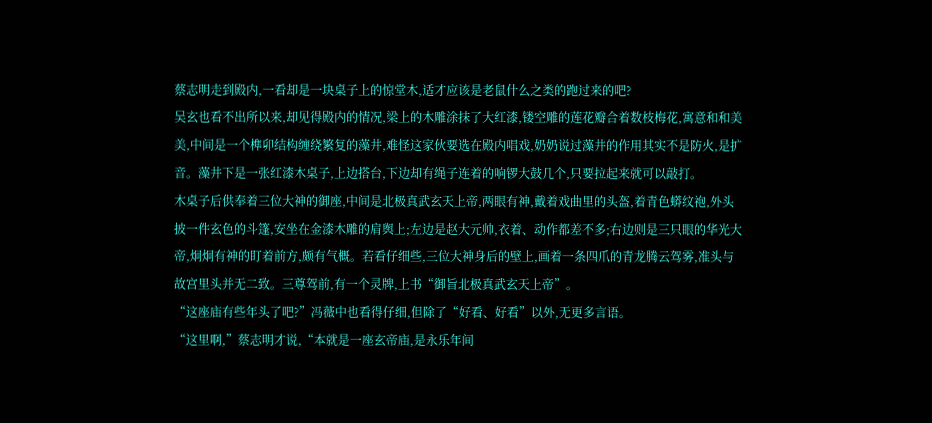蔡志明走到殿内,一看却是一块桌子上的惊堂木,适才应该是老鼠什么之类的跑过来的吧?
吴玄也看不出所以来,却见得殿内的情况,梁上的木雕涂抹了大红漆,镂空雕的莲花瓣合着数枝梅花,寓意和和美美,中间是一个榫卯结构缠绕繁复的藻井,难怪这家伙要选在殿内唱戏,奶奶说过藻井的作用其实不是防火,是扩音。藻井下是一张红漆木桌子,上边搭台,下边却有绳子连着的响锣大鼓几个,只要拉起来就可以敲打。
木桌子后供奉着三位大神的御座,中间是北极真武玄天上帝,两眼有神,戴着戏曲里的头盔,着青色蟒纹袍,外头披一件玄色的斗篷,安坐在金漆木雕的肩舆上;左边是赵大元帅,衣着、动作都差不多;右边则是三只眼的华光大帝,炯炯有神的盯着前方,颇有气概。若看仔细些,三位大神身后的壁上,画着一条四爪的青龙腾云驾雾,准头与故宫里头并无二致。三尊驾前,有一个灵牌,上书“御旨北极真武玄天上帝”。
“这座庙有些年头了吧?”冯薇中也看得仔细,但除了“好看、好看”以外,无更多言语。
“这里啊,”蔡志明才说,“本就是一座玄帝庙,是永乐年间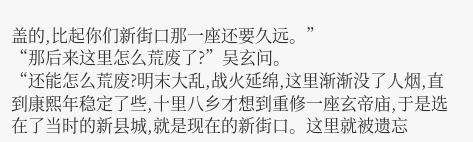盖的,比起你们新街口那一座还要久远。”
“那后来这里怎么荒废了?”吴玄问。
“还能怎么荒废?明末大乱,战火延绵,这里渐渐没了人烟,直到康熙年稳定了些,十里八乡才想到重修一座玄帝庙,于是选在了当时的新县城,就是现在的新街口。这里就被遗忘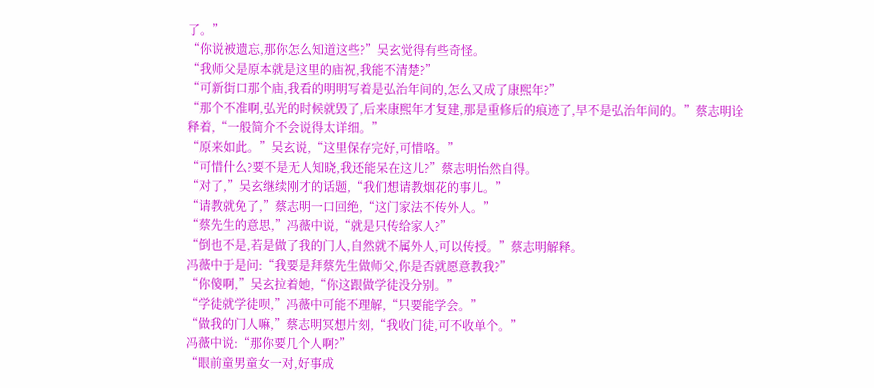了。”
“你说被遗忘,那你怎么知道这些?”吴玄觉得有些奇怪。
“我师父是原本就是这里的庙祝,我能不清楚?”
“可新街口那个庙,我看的明明写着是弘治年间的,怎么又成了康熙年?”
“那个不准啊,弘光的时候就毁了,后来康熙年才复建,那是重修后的痕迹了,早不是弘治年间的。”蔡志明诠释着,“一般简介不会说得太详细。”
“原来如此。”吴玄说,“这里保存完好,可惜咯。”
“可惜什么?要不是无人知晓,我还能呆在这儿?”蔡志明怡然自得。
“对了,”吴玄继续刚才的话题,“我们想请教烟花的事儿。”
“请教就免了,”蔡志明一口回绝,“这门家法不传外人。”
“蔡先生的意思,”冯薇中说,“就是只传给家人?”
“倒也不是,若是做了我的门人,自然就不属外人,可以传授。”蔡志明解释。
冯薇中于是问:“我要是拜蔡先生做师父,你是否就愿意教我?”
“你傻啊,”吴玄拉着她,“你这跟做学徒没分别。”
“学徒就学徒呗,”冯薇中可能不理解,“只要能学会。”
“做我的门人嘛,”蔡志明冥想片刻,“我收门徒,可不收单个。”
冯薇中说:“那你要几个人啊?”
“眼前童男童女一对,好事成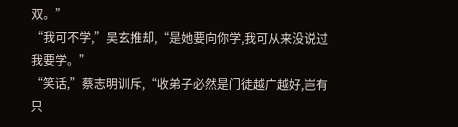双。”
“我可不学,”吴玄推却,“是她要向你学,我可从来没说过我要学。”
“笑话,”蔡志明训斥,“收弟子必然是门徒越广越好,岂有只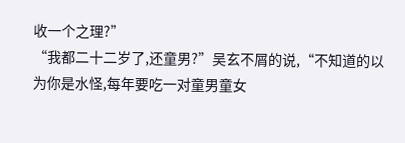收一个之理?”
“我都二十二岁了,还童男?”吴玄不屑的说,“不知道的以为你是水怪,每年要吃一对童男童女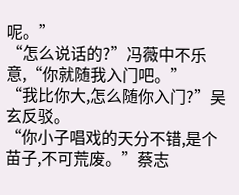呢。”
“怎么说话的?”冯薇中不乐意,“你就随我入门吧。”
“我比你大,怎么随你入门?”吴玄反驳。
“你小子唱戏的天分不错,是个苗子,不可荒废。”蔡志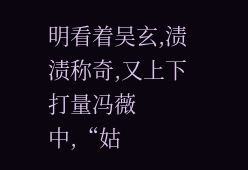明看着吴玄,渍渍称奇,又上下打量冯薇中,“姑